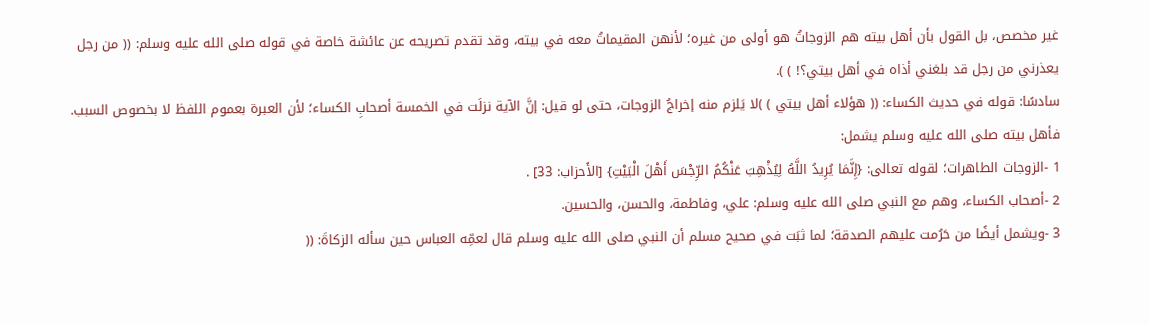غير مخصص، بل القول بأن أهل بيته هم الزوجاتُ هو أولى من غيره؛ لأنهن المقيماتُ معه في بيته، وقد تقدم تصريحه عن عائشة خاصة في قوله صلى الله عليه وسلم: (( من رجل يعذرني من رجل قد بلغني أذاه في أهل بيتي؟! ) ).
سادسًا: قوله في حديث الكساء: (( هؤلاء أهل بيتي ) )لا يَلزم منه إخراجُ الزوجات، حتى لو قيل: إنَّ الآية نزلَت في الخمسة أصحابِ الكساء؛ لأن العبرة بعموم اللفظ لا بخصوص السبب.
فأهل بيته صلى الله عليه وسلم يشمل:
1 -الزوجات الطاهرات؛ لقوله تعالى: {إِنَّمَا يُرِيدُ اللَّهُ لِيُذْهِبَ عَنْكُمُ الرِّجْسَ أَهْلَ الْبَيْتِ} [الأَحزاب: 33] .
2 -أصحاب الكساء، وهم مع النبي صلى الله عليه وسلم: علي، وفاطمة، والحسن، والحسين.
3 -ويشمل أيضًا من حَرُمت عليهم الصدقة؛ لما ثبَت في صحيح مسلم أن النبي صلى الله عليه وسلم قال لعمِّه العباس حين سأله الزكاةَ: ((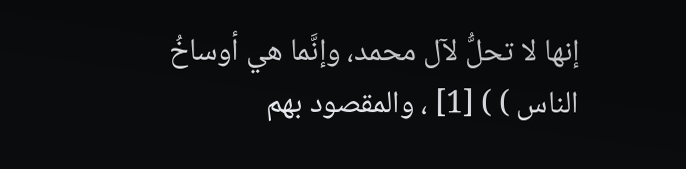إنها لا تحلُّ لآل محمد، وإنَّما هي أوساخُ الناس ) ) [1] ، والمقصود بهم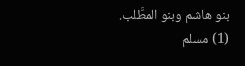بنو هاشم وبنو المطَّلب.
(1) مسلم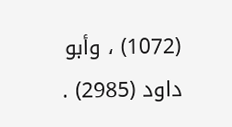(1072) ، وأبو داود (2985) .